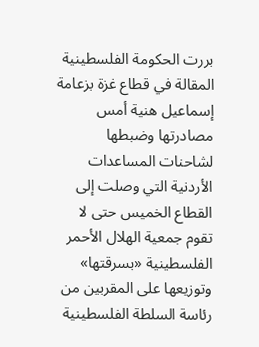بررت الحكومة الفلسطينية المقالة في قطاع غزة بزعامة إسماعيل هنية أمس مصادرتها وضبطها لشاحنات المساعدات الأردنية التي وصلت إلى القطاع الخميس حتى لا تقوم جمعية الهلال الأحمر الفلسطينية «بسرقتها» وتوزيعها على المقربين من رئاسة السلطة الفلسطينية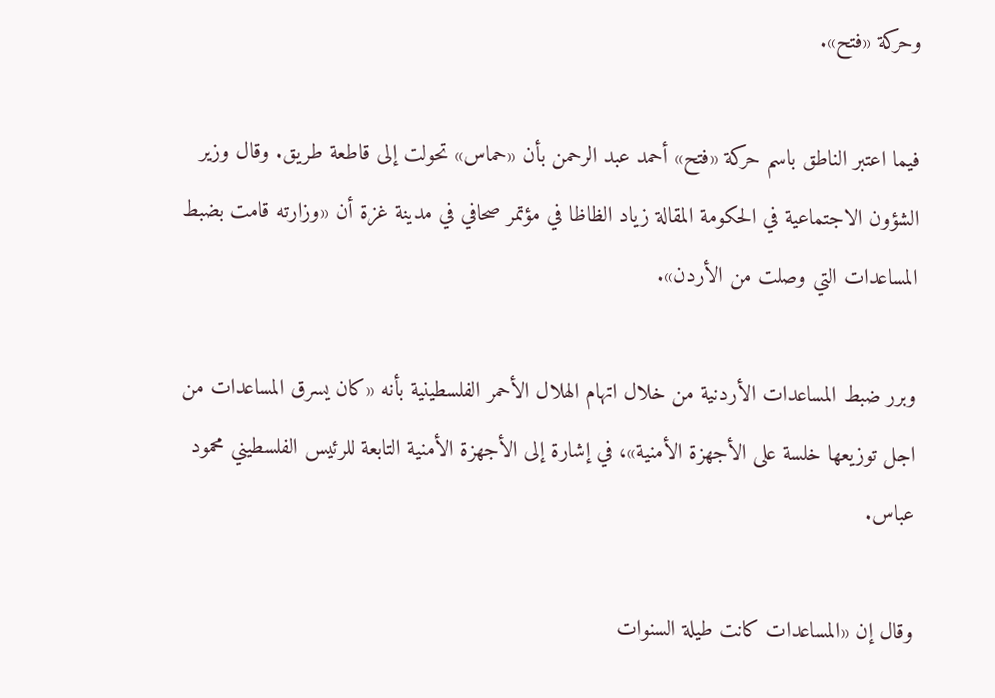وحركة «فتح».

فيما اعتبر الناطق باسم حركة «فتح» أحمد عبد الرحمن بأن «حماس» تحولت إلى قاطعة طريق. وقال وزير الشؤون الاجتماعية في الحكومة المقالة زياد الظاظا في مؤتمر صحافي في مدينة غزة أن «وزارته قامت بضبط المساعدات التي وصلت من الأردن».

وبرر ضبط المساعدات الأردنية من خلال اتهام الهلال الأحمر الفلسطينية بأنه «كان يسرق المساعدات من اجل توزيعها خلسة على الأجهزة الأمنية»، في إشارة إلى الأجهزة الأمنية التابعة للرئيس الفلسطيني محمود عباس.

وقال إن «المساعدات كانت طيلة السنوات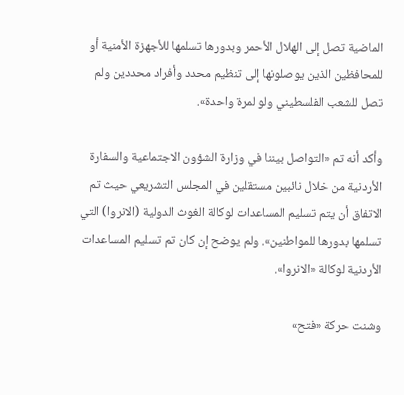الماضية تصل إلى الهلال الأحمر وبدورها تسلمها للأجهزة الأمنية أو للمحافظين الذين يوصلونها إلى تنظيم محدد وأفراد محددين ولم تصل للشعب الفلسطيني ولو لمرة واحدة».

وأكد أنه تم «التواصل بيننا في وزارة الشؤون الاجتماعية والسفارة الأردنية من خلال نائبين مستقلين في المجلس التشريعي حيث تم الاتفاق أن يتم تسليم المساعدات لوكالة الغوث الدولية (الانروا) التي تسلمها بدورها للمواطنين». ولم يوضح إن كان تم تسليم المساعدات الأردنية لوكالة «الانروا».

وشنت حركة «فتح»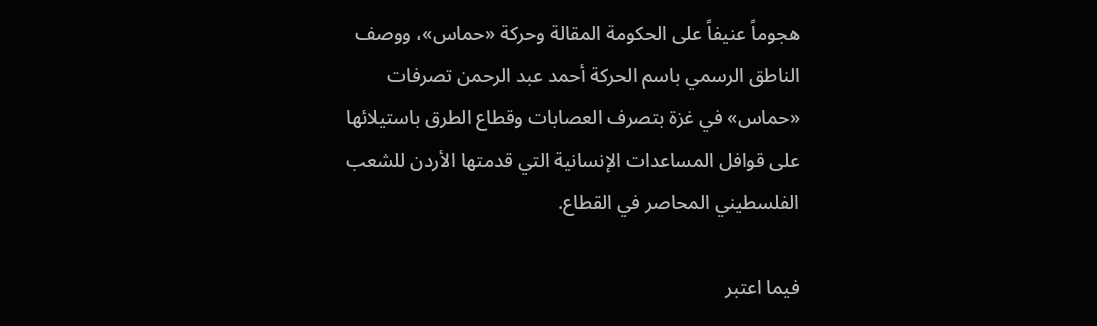هجوماً عنيفاً على الحكومة المقالة وحركة «حماس»، ووصف الناطق الرسمي باسم الحركة أحمد عبد الرحمن تصرفات «حماس» في غزة بتصرف العصابات وقطاع الطرق باستيلائها على قوافل المساعدات الإنسانية التي قدمتها الأردن للشعب الفلسطيني المحاصر في القطاع.

فيما اعتبر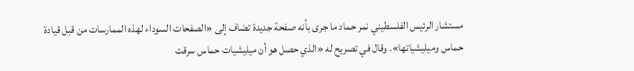مستشار الرئيس الفلسطيني نمر حماد ما جرى بأنه صفحة جديدة تضاف إلى «الصفحات السوداء لهذه الممارسات من قبل قيادة حماس وميليشياتها». وقال في تصريح له «الذي حصل هو أن ميليشيات حماس سرقت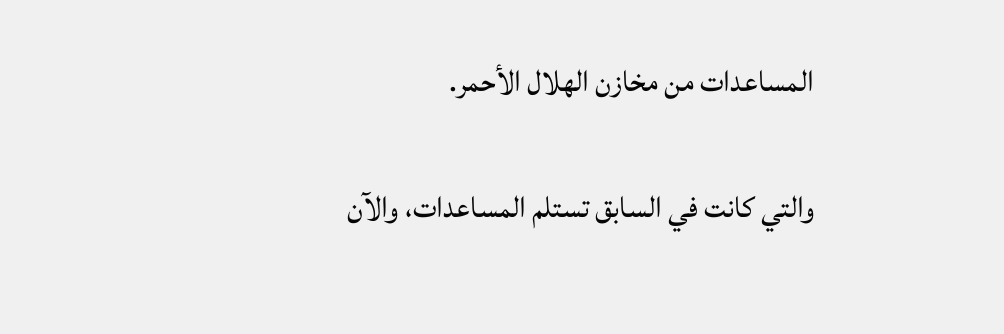المساعدات من مخازن الهلال الأحمر.

والتي كانت في السابق تستلم المساعدات، والآن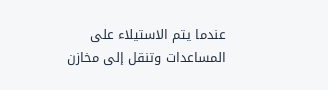عندما يتم الاستيلاء على المساعدات وتنقل إلى مخازن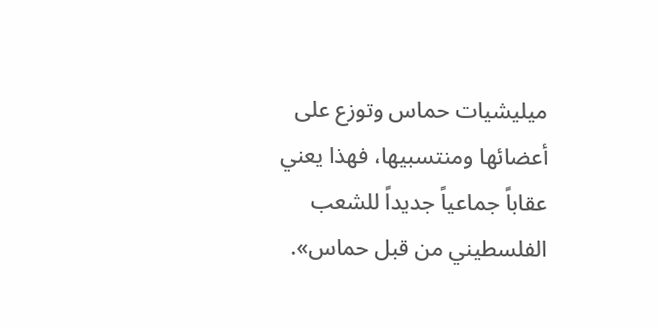ميليشيات حماس وتوزع على أعضائها ومنتسبيها، فهذا يعني عقاباً جماعياً جديداً للشعب الفلسطيني من قبل حماس».